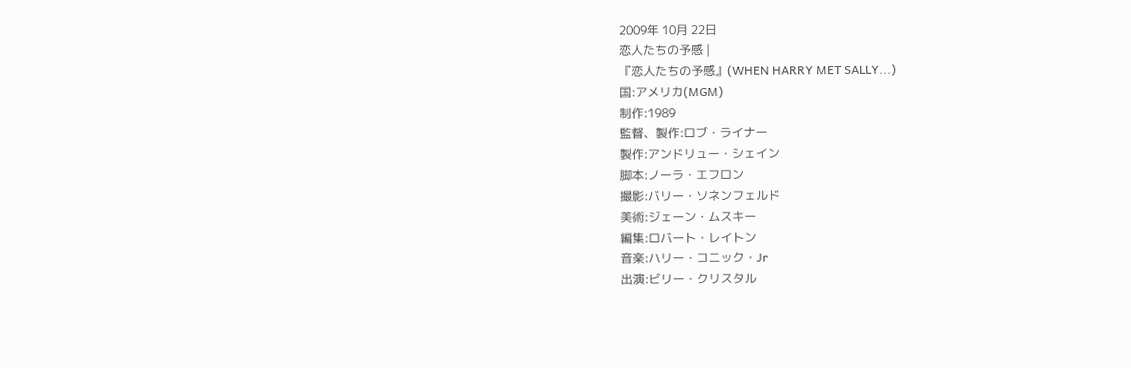2009年 10月 22日
恋人たちの予感 |
『恋人たちの予感』(WHEN HARRY MET SALLY...)
国:アメリカ(MGM)
制作:1989
監督、製作:ロブ・ライナー
製作:アンドリュー・シェイン
脚本:ノーラ・エフロン
撮影:バリー・ソネンフェルド
美術:ジェーン・ムスキー
編集:ロバート・レイトン
音楽:ハリー・コニック・Jr
出演:ビリー・クリスタル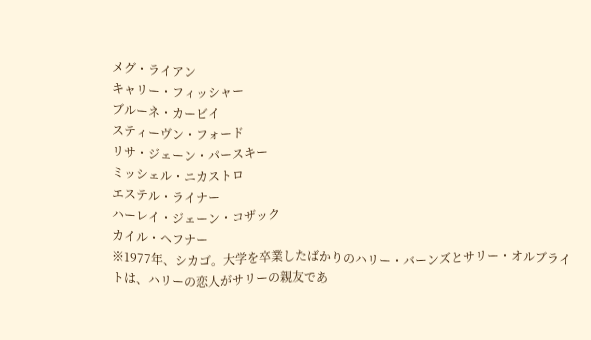メグ・ライアン
キャリー・フィッシャー
ブルーネ・カービイ
スティーヴン・フォード
リサ・ジェーン・パースキー
ミッシェル・ニカストロ
エステル・ライナー
ハーレイ・ジェーン・コザック
カイル・ヘフナー
※1977年、シカゴ。大学を卒業したばかりのハリー・バーンズとサリー・オルブライトは、ハリーの恋人がサリーの親友であ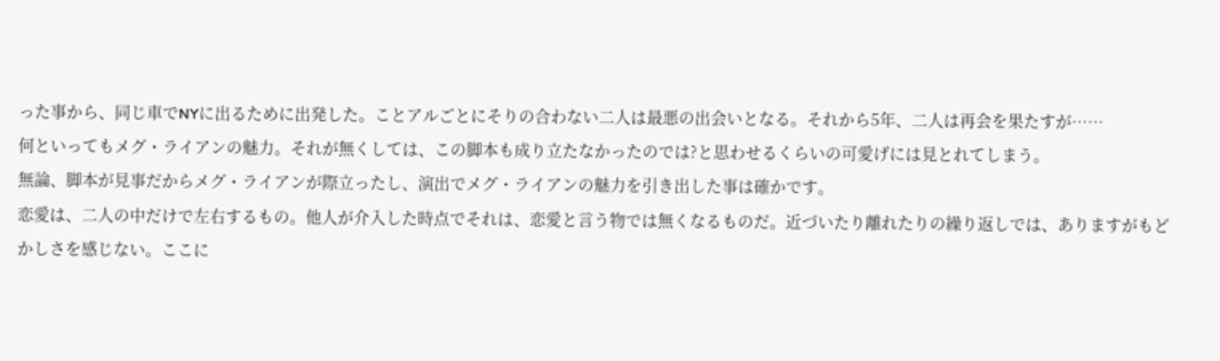った事から、同じ車でNYに出るために出発した。ことアルごとにそりの合わない二人は最悪の出会いとなる。それから5年、二人は再会を果たすが……
何といってもメグ・ライアンの魅力。それが無くしては、この脚本も成り立たなかったのでは?と思わせるくらいの可愛げには見とれてしまう。
無論、脚本が見事だからメグ・ライアンが際立ったし、演出でメグ・ライアンの魅力を引き出した事は確かです。
恋愛は、二人の中だけで左右するもの。他人が介入した時点でそれは、恋愛と言う物では無くなるものだ。近づいたり離れたりの繰り返しでは、ありますがもどかしさを感じない。ここに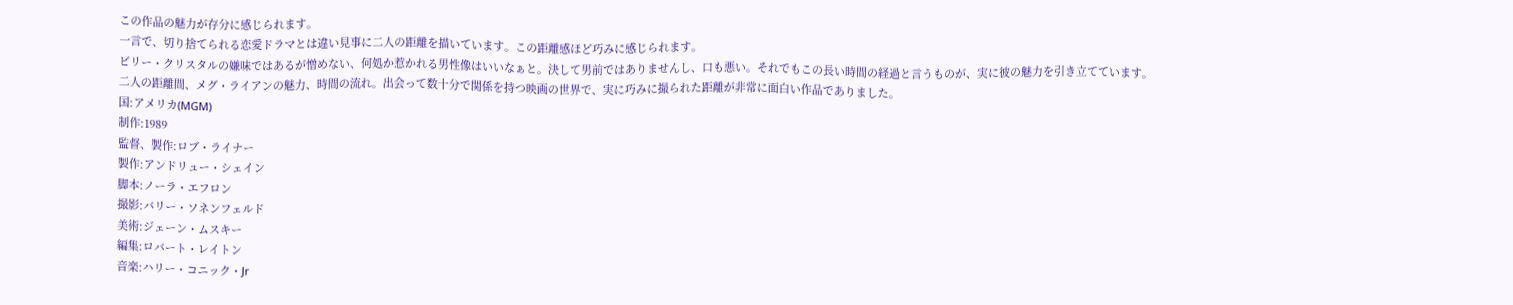この作品の魅力が存分に感じられます。
一言で、切り捨てられる恋愛ドラマとは違い見事に二人の距離を描いています。この距離感ほど巧みに感じられます。
ビリー・クリスタルの嫌味ではあるが憎めない、何処か惹かれる男性像はいいなぁと。決して男前ではありませんし、口も悪い。それでもこの長い時間の経過と言うものが、実に彼の魅力を引き立てています。
二人の距離間、メグ・ライアンの魅力、時間の流れ。出会って数十分で関係を持つ映画の世界で、実に巧みに撮られた距離が非常に面白い作品でありました。
国:アメリカ(MGM)
制作:1989
監督、製作:ロブ・ライナー
製作:アンドリュー・シェイン
脚本:ノーラ・エフロン
撮影:バリー・ソネンフェルド
美術:ジェーン・ムスキー
編集:ロバート・レイトン
音楽:ハリー・コニック・Jr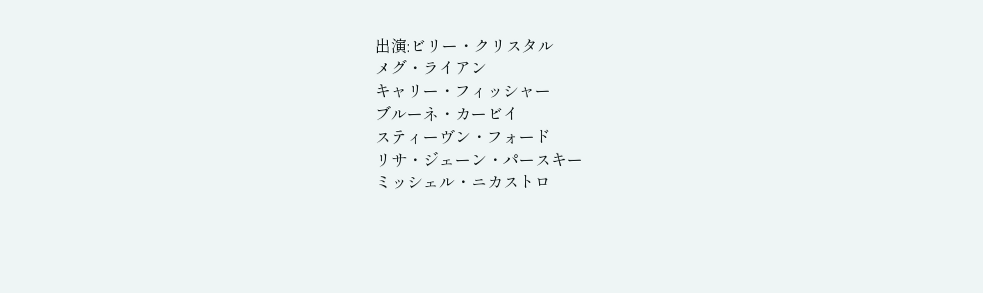出演:ビリー・クリスタル
メグ・ライアン
キャリー・フィッシャー
ブルーネ・カービイ
スティーヴン・フォード
リサ・ジェーン・パースキー
ミッシェル・ニカストロ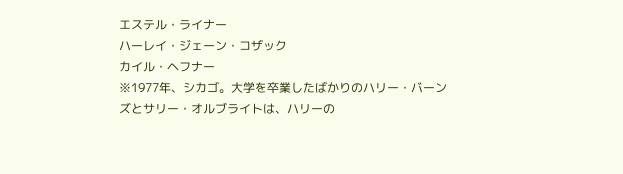エステル・ライナー
ハーレイ・ジェーン・コザック
カイル・ヘフナー
※1977年、シカゴ。大学を卒業したばかりのハリー・バーンズとサリー・オルブライトは、ハリーの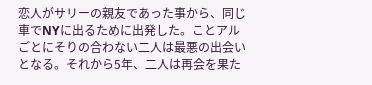恋人がサリーの親友であった事から、同じ車でNYに出るために出発した。ことアルごとにそりの合わない二人は最悪の出会いとなる。それから5年、二人は再会を果た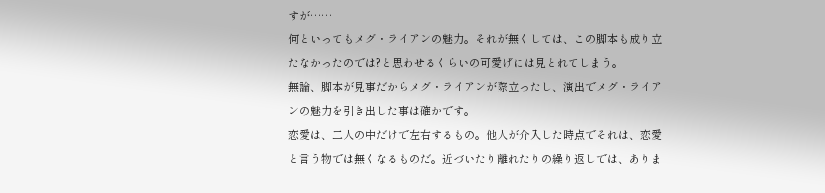すが……
何といってもメグ・ライアンの魅力。それが無くしては、この脚本も成り立たなかったのでは?と思わせるくらいの可愛げには見とれてしまう。
無論、脚本が見事だからメグ・ライアンが際立ったし、演出でメグ・ライアンの魅力を引き出した事は確かです。
恋愛は、二人の中だけで左右するもの。他人が介入した時点でそれは、恋愛と言う物では無くなるものだ。近づいたり離れたりの繰り返しでは、ありま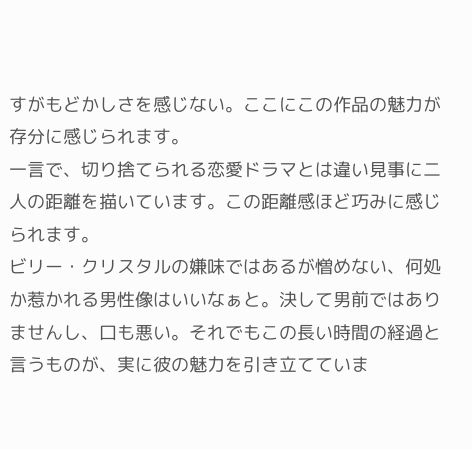すがもどかしさを感じない。ここにこの作品の魅力が存分に感じられます。
一言で、切り捨てられる恋愛ドラマとは違い見事に二人の距離を描いています。この距離感ほど巧みに感じられます。
ビリー・クリスタルの嫌味ではあるが憎めない、何処か惹かれる男性像はいいなぁと。決して男前ではありませんし、口も悪い。それでもこの長い時間の経過と言うものが、実に彼の魅力を引き立てていま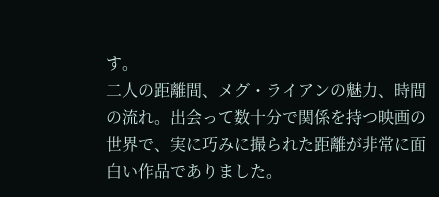す。
二人の距離間、メグ・ライアンの魅力、時間の流れ。出会って数十分で関係を持つ映画の世界で、実に巧みに撮られた距離が非常に面白い作品でありました。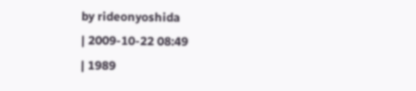by rideonyoshida
| 2009-10-22 08:49
| 1989